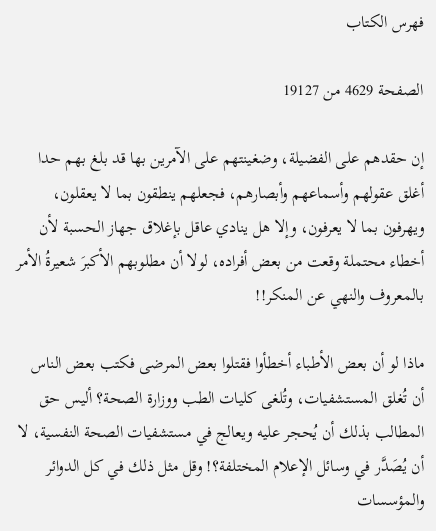فهرس الكتاب

الصفحة 4629 من 19127

إن حقدهم على الفضيلة، وضغينتهم على الآمرين بها قد بلغ بهم حدا أغلق عقولهم وأسماعهم وأبصارهم، فجعلهم ينطقون بما لا يعقلون، ويهرفون بما لا يعرفون، وإلا هل ينادي عاقل بإغلاق جهاز الحسبة لأن أخطاء محتملة وقعت من بعض أفراده، لولا أن مطلوبهم الأكبرَ شعيرةُ الأمر بالمعروف والنهي عن المنكر!!

ماذا لو أن بعض الأطباء أخطأوا فقتلوا بعض المرضى فكتب بعض الناس أن تُغلق المستشفيات، وتُلغى كليات الطب ووزارة الصحة؟ أليس حق المطالب بذلك أن يُحجر عليه ويعالج في مستشفيات الصحة النفسية، لا أن يُصَدَّر في وسائل الإعلام المختلفة؟! وقل مثل ذلك في كل الدوائر والمؤسسات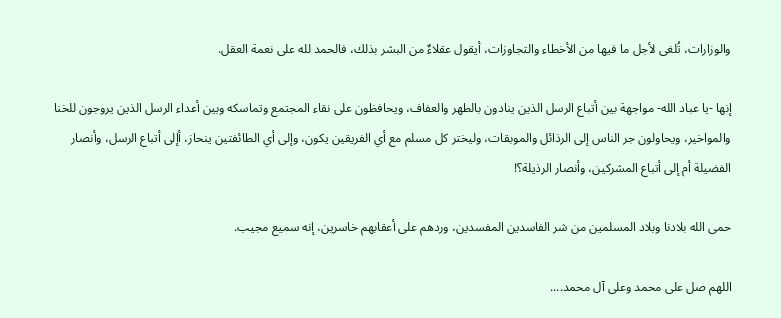والوزارات، تُلغى لأجل ما فيها من الأخطاء والتجاوزات، أيقول عقلاءٌ من البشر بذلك، فالحمد لله على نعمة العقل.

إنها -يا عباد الله- مواجهة بين أتباع الرسل الذين ينادون بالطهر والعفاف، ويحافظون على نقاء المجتمع وتماسكه وبين أعداء الرسل الذين يروجون للخنا والمواخير، ويحاولون جر الناس إلى الرذائل والموبقات، وليختر كل مسلم مع أي الفريقين يكون، وإلى أي الطائفتين ينحاز، أإلى أتباع الرسل، وأنصار الفضيلة أم إلى أتباع المشركين، وأنصار الرذيلة؟!

حمى الله بلادنا وبلاد المسلمين من شر الفاسدين المفسدين، وردهم على أعقابهم خاسرين، إنه سميع مجيب.

اللهم صل على محمد وعلى آل محمد....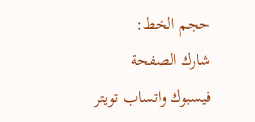حجم الخط:
شارك الصفحة
فيسبوك واتساب تويتر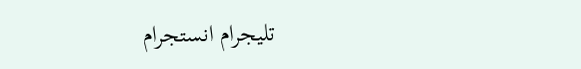تليجرام انستجرام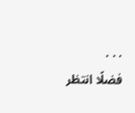. . .
فضلًا انتظر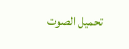تحميل الصوت